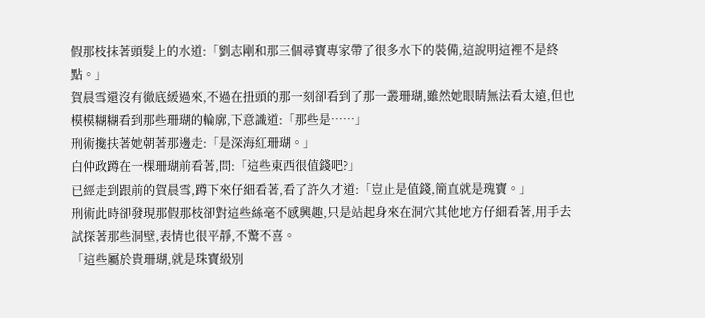假那枝抹著頭髮上的水道:「劉志剛和那三個尋寶專家帶了很多水下的裝備,這說明這裡不是終點。」
賀晨雪還沒有徹底緩過來,不過在扭頭的那一刻卻看到了那一叢珊瑚,雖然她眼睛無法看太遠,但也模模糊糊看到那些珊瑚的輪廓,下意識道:「那些是……」
刑術攙扶著她朝著那邊走:「是深海紅珊瑚。」
白仲政蹲在一棵珊瑚前看著,問:「這些東西很值錢吧?」
已經走到跟前的賀晨雪,蹲下來仔細看著,看了許久才道:「豈止是值錢,簡直就是瑰寶。」
刑術此時卻發現那假那枝卻對這些絲毫不感興趣,只是站起身來在洞穴其他地方仔細看著,用手去試探著那些洞壁,表情也很平靜,不驚不喜。
「這些屬於貴珊瑚,就是珠寶級別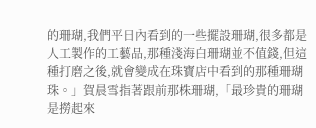的珊瑚,我們平日內看到的一些擺設珊瑚,很多都是人工製作的工藝品,那種淺海白珊瑚並不值錢,但這種打磨之後,就會變成在珠寶店中看到的那種珊瑚珠。」賀晨雪指著跟前那株珊瑚,「最珍貴的珊瑚是撈起來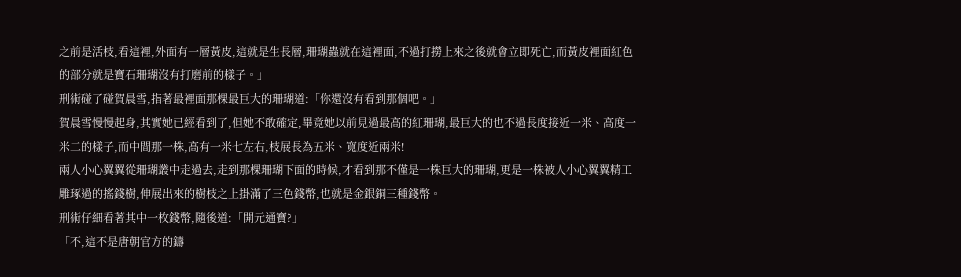之前是活枝,看這裡,外面有一層黃皮,這就是生長層,珊瑚蟲就在這裡面,不過打撈上來之後就會立即死亡,而黃皮裡面紅色的部分就是寶石珊瑚沒有打磨前的樣子。」
刑術碰了碰賀晨雪,指著最裡面那棵最巨大的珊瑚道:「你還沒有看到那個吧。」
賀晨雪慢慢起身,其實她已經看到了,但她不敢確定,畢竟她以前見過最高的紅珊瑚,最巨大的也不過長度接近一米、高度一米二的樣子,而中間那一株,高有一米七左右,枝展長為五米、寬度近兩米!
兩人小心翼翼從珊瑚叢中走過去,走到那棵珊瑚下面的時候,才看到那不僅是一株巨大的珊瑚,更是一株被人小心翼翼精工雕琢過的搖錢樹,伸展出來的樹枝之上掛滿了三色錢幣,也就是金銀銅三種錢幣。
刑術仔細看著其中一枚錢幣,隨後道:「開元通寶?」
「不,這不是唐朝官方的鑄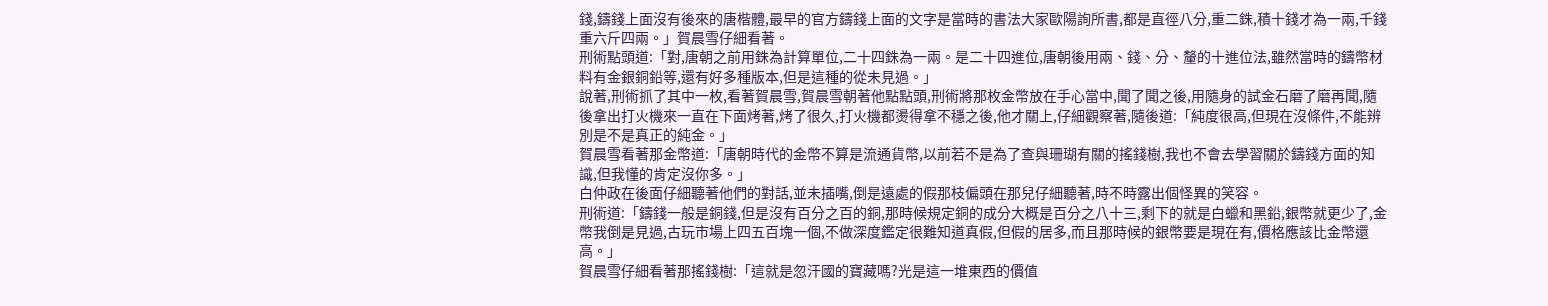錢,鑄錢上面沒有後來的唐楷體,最早的官方鑄錢上面的文字是當時的書法大家歐陽詢所書,都是直徑八分,重二銖,積十錢才為一兩,千錢重六斤四兩。」賀晨雪仔細看著。
刑術點頭道:「對,唐朝之前用銖為計算單位,二十四銖為一兩。是二十四進位,唐朝後用兩、錢、分、釐的十進位法,雖然當時的鑄幣材料有金銀銅鉛等,還有好多種版本,但是這種的從未見過。」
說著,刑術抓了其中一枚,看著賀晨雪,賀晨雪朝著他點點頭,刑術將那枚金幣放在手心當中,聞了聞之後,用隨身的試金石磨了磨再聞,隨後拿出打火機來一直在下面烤著,烤了很久,打火機都燙得拿不穩之後,他才關上,仔細觀察著,隨後道:「純度很高,但現在沒條件,不能辨別是不是真正的純金。」
賀晨雪看著那金幣道:「唐朝時代的金幣不算是流通貨幣,以前若不是為了查與珊瑚有關的搖錢樹,我也不會去學習關於鑄錢方面的知識,但我懂的肯定沒你多。」
白仲政在後面仔細聽著他們的對話,並未插嘴,倒是遠處的假那枝偏頭在那兒仔細聽著,時不時露出個怪異的笑容。
刑術道:「鑄錢一般是銅錢,但是沒有百分之百的銅,那時候規定銅的成分大概是百分之八十三,剩下的就是白蠟和黑鉛,銀幣就更少了,金幣我倒是見過,古玩市場上四五百塊一個,不做深度鑑定很難知道真假,但假的居多,而且那時候的銀幣要是現在有,價格應該比金幣還高。」
賀晨雪仔細看著那搖錢樹:「這就是忽汗國的寶藏嗎?光是這一堆東西的價值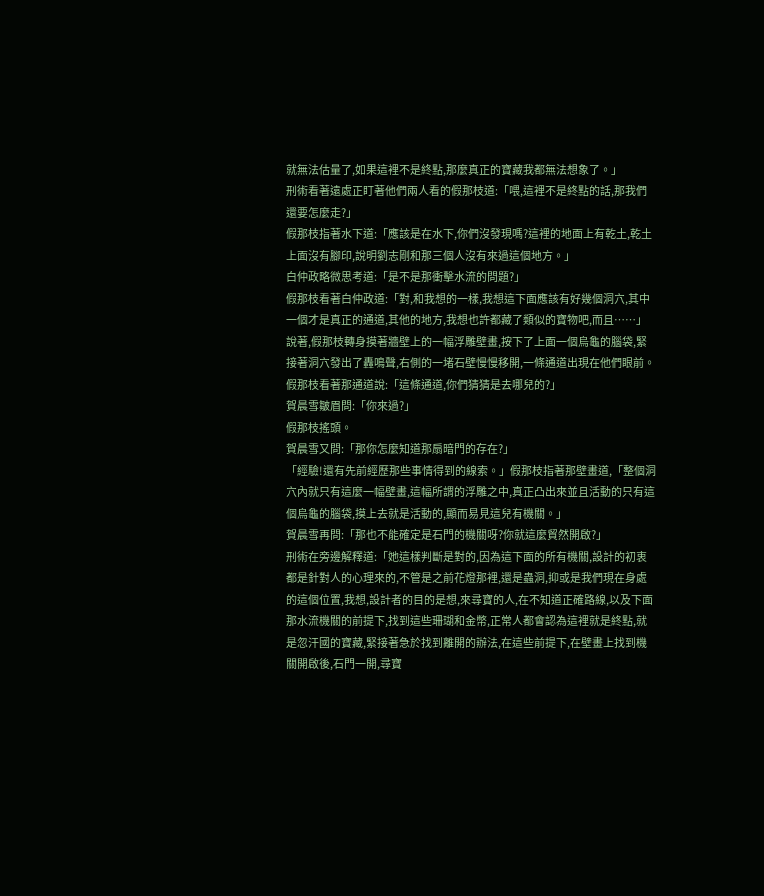就無法估量了,如果這裡不是終點,那麼真正的寶藏我都無法想象了。」
刑術看著遠處正盯著他們兩人看的假那枝道:「喂,這裡不是終點的話,那我們還要怎麼走?」
假那枝指著水下道:「應該是在水下,你們沒發現嗎?這裡的地面上有乾土,乾土上面沒有腳印,說明劉志剛和那三個人沒有來過這個地方。」
白仲政略微思考道:「是不是那衝擊水流的問題?」
假那枝看著白仲政道:「對,和我想的一樣,我想這下面應該有好幾個洞穴,其中一個才是真正的通道,其他的地方,我想也許都藏了類似的寶物吧,而且……」說著,假那枝轉身摸著牆壁上的一幅浮雕壁畫,按下了上面一個烏龜的腦袋,緊接著洞穴發出了轟鳴聲,右側的一堵石壁慢慢移開,一條通道出現在他們眼前。
假那枝看著那通道說:「這條通道,你們猜猜是去哪兒的?」
賀晨雪皺眉問:「你來過?」
假那枝搖頭。
賀晨雪又問:「那你怎麼知道那扇暗門的存在?」
「經驗!還有先前經歷那些事情得到的線索。」假那枝指著那壁畫道,「整個洞穴內就只有這麼一幅壁畫,這幅所謂的浮雕之中,真正凸出來並且活動的只有這個烏龜的腦袋,摸上去就是活動的,顯而易見這兒有機關。」
賀晨雪再問:「那也不能確定是石門的機關呀?你就這麼貿然開啟?」
刑術在旁邊解釋道:「她這樣判斷是對的,因為這下面的所有機關,設計的初衷都是針對人的心理來的,不管是之前花燈那裡,還是蟲洞,抑或是我們現在身處的這個位置,我想,設計者的目的是想,來尋寶的人,在不知道正確路線,以及下面那水流機關的前提下,找到這些珊瑚和金幣,正常人都會認為這裡就是終點,就是忽汗國的寶藏,緊接著急於找到離開的辦法,在這些前提下,在壁畫上找到機關開啟後,石門一開,尋寶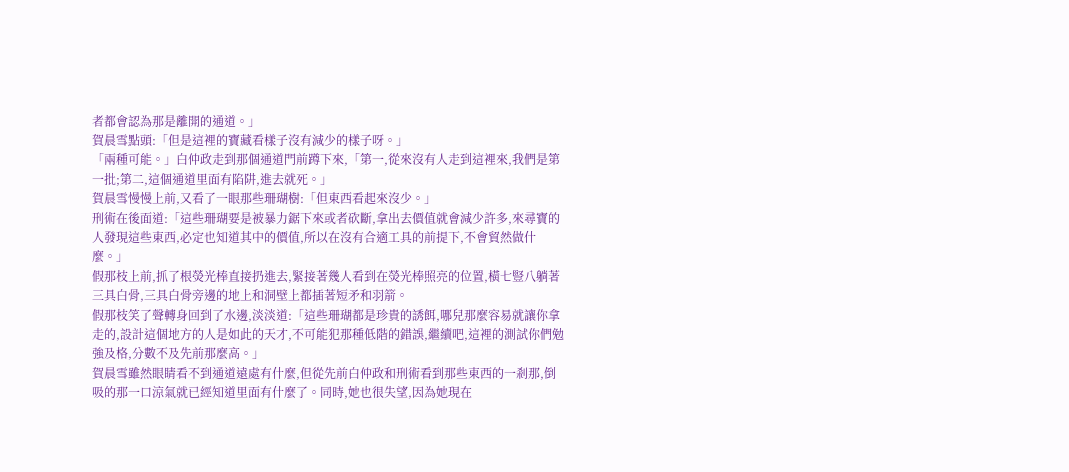者都會認為那是離開的通道。」
賀晨雪點頭:「但是這裡的寶藏看樣子沒有減少的樣子呀。」
「兩種可能。」白仲政走到那個通道門前蹲下來,「第一,從來沒有人走到這裡來,我們是第一批;第二,這個通道里面有陷阱,進去就死。」
賀晨雪慢慢上前,又看了一眼那些珊瑚樹:「但東西看起來沒少。」
刑術在後面道:「這些珊瑚要是被暴力鋸下來或者砍斷,拿出去價值就會減少許多,來尋寶的人發現這些東西,必定也知道其中的價值,所以在沒有合適工具的前提下,不會貿然做什麼。」
假那枝上前,抓了根熒光棒直接扔進去,緊接著幾人看到在熒光棒照亮的位置,橫七豎八躺著三具白骨,三具白骨旁邊的地上和洞壁上都插著短矛和羽箭。
假那枝笑了聲轉身回到了水邊,淡淡道:「這些珊瑚都是珍貴的誘餌,哪兒那麼容易就讓你拿走的,設計這個地方的人是如此的天才,不可能犯那種低階的錯誤,繼續吧,這裡的測試你們勉強及格,分數不及先前那麼高。」
賀晨雪雖然眼睛看不到通道遠處有什麼,但從先前白仲政和刑術看到那些東西的一剎那,倒吸的那一口涼氣就已經知道里面有什麼了。同時,她也很失望,因為她現在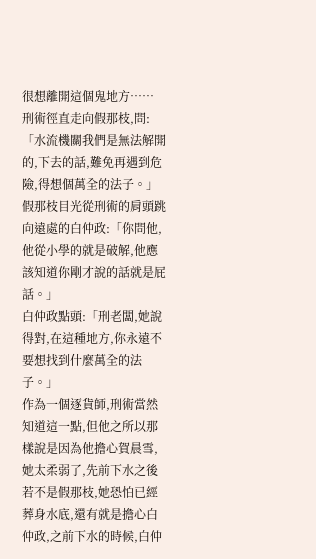很想離開這個鬼地方……
刑術徑直走向假那枝,問:「水流機關我們是無法解開的,下去的話,難免再遇到危險,得想個萬全的法子。」
假那枝目光從刑術的肩頭跳向遠處的白仲政:「你問他,他從小學的就是破解,他應該知道你剛才說的話就是屁話。」
白仲政點頭:「刑老闆,她說得對,在這種地方,你永遠不要想找到什麼萬全的法子。」
作為一個逐貨師,刑術當然知道這一點,但他之所以那樣說是因為他擔心賀晨雪,她太柔弱了,先前下水之後若不是假那枝,她恐怕已經葬身水底,還有就是擔心白仲政,之前下水的時候,白仲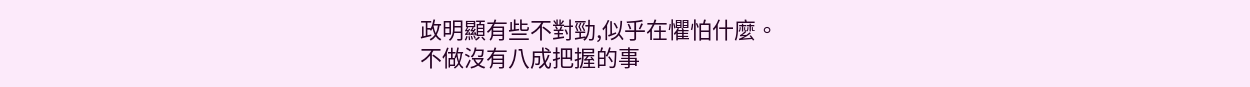政明顯有些不對勁,似乎在懼怕什麼。
不做沒有八成把握的事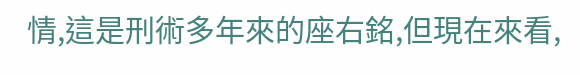情,這是刑術多年來的座右銘,但現在來看,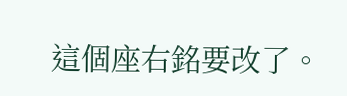這個座右銘要改了。